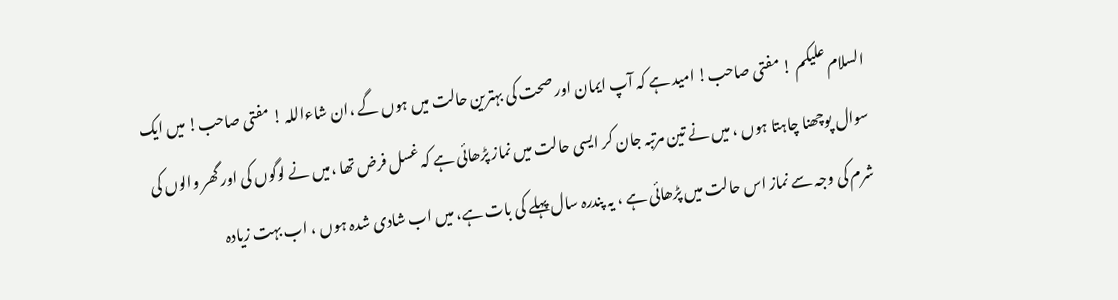السلام علیکم ! مفتی صاحب! امید ہے کہ آپ ایمان اور صحت کی بہترین حالت میں ہوں گے ،ان شاءاللہ ! مفتی صاحب! میں ایک سوال پوچھنا چاہتا ہوں ، میں نے تین مرتبہ جان کر ایسی حالت میں نماز پڑھائی ہے کہ غسل فرض تھا ،میں نے لوگوں کی اور گھر والوں کی شرم کی وجہ سے نماز اس حالت میں پڑھائی ہے ، یہ پندرہ سال پہلے کی بات ہے، میں اب شادی شدہ ہوں ، اب بہت زیادہ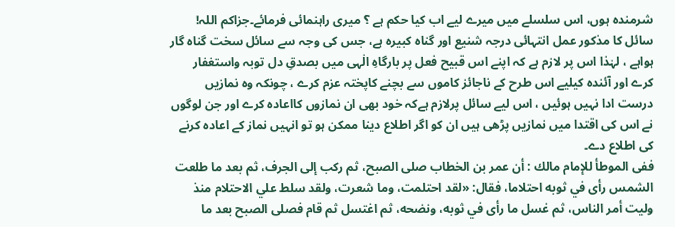شرمندہ ہوں، اس سلسلے میں میرے لیے اب کیا حکم ہے ؟ میری راہنمائی فرمائے۔جزاکم اللہ!
سائل کا مذکور عمل انتہائی درجہ شنیع اور گناہ کبیرہ ہے، جس کی وجہ سے سائل سخت گناہ گار ہواہے ، لہٰذا اس پر لازم ہے کہ اپنے اس قبیح فعل پر بارگاہِ الٰہی میں بصدقِ دل توبہ واستغفار کرے اور آئندہ کیلیے اس طرح کے ناجائز کاموں سے بچنے کاپختہ عزم کرے ، چونکہ وہ نمازیں درست ادا نہیں ہوئیں ، اس لیے سائل پرلازم ہےکہ خود بھی ان نمازوں کااعادہ کرے اور جن لوگوں نے اس کی اقتدا میں نمازیں پڑھی ہیں ان کو اگر اطلاع دینا ممکن ہو تو انہیں نماز کے اعادہ کرنے کی اطلاع دے۔
ففی الموطأ للإمام مالك : أن عمر بن الخطاب صلى الصبح، ثم ركب إلى الجرف، ثم بعد ما طلعت الشمس رأى في ثوبه احتلاما، فقال: «لقد احتلمت، وما شعرت، ولقد سلط علي الاحتلام منذ وليت أمر الناس، ثم غسل ما رأى في ثوبه، ونضحه، ثم اغتسل ثم قام فصلى الصبح بعد ما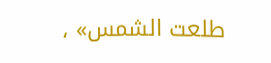طلعت الشمس» ،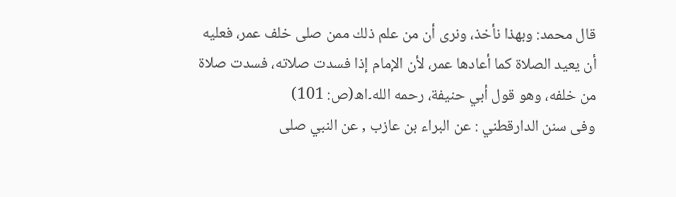قال محمد: وبهذا نأخذ، ونرى أن من علم ذلك ممن صلى خلف عمر، فعليه أن يعيد الصلاة كما أعادها عمر، لأن الإمام إذا فسدت صلاته، فسدت صلاة من خلفه، وهو قول أبي حنيفة، رحمه الله۔اھ(ص: 101)
وفی سنن الدارقطني : عن البراء بن عازب , عن النبي صلى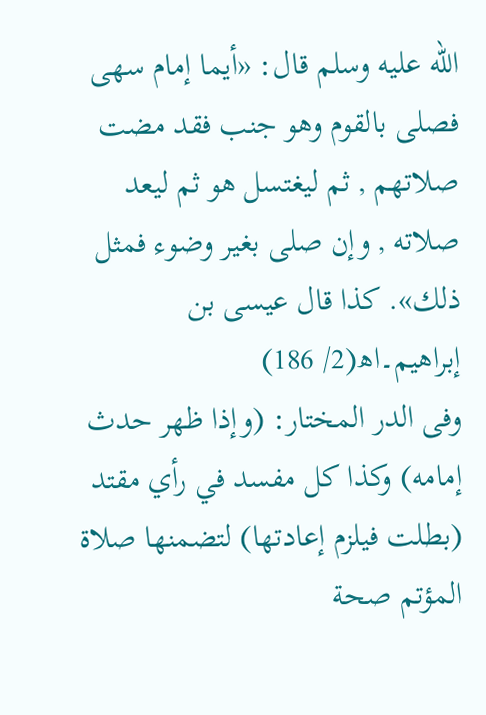الله عليه وسلم قال: «أيما إمام سهى فصلى بالقوم وهو جنب فقد مضت صلاتهم , ثم ليغتسل هو ثم ليعد صلاته , وإن صلى بغير وضوء فمثل ذلك». كذا قال عيسى بن إبراهيم۔اھ(2/ 186)
وفی الدر المختار: (وإذا ظهر حدث إمامه) وكذا كل مفسد في رأي مقتد (بطلت فيلزم إعادتها) لتضمنها صلاة المؤتم صحة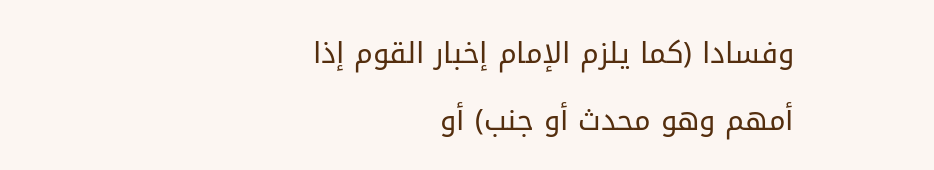وفسادا (كما يلزم الإمام إخبار القوم إذا أمهم وهو محدث أو جنب) أو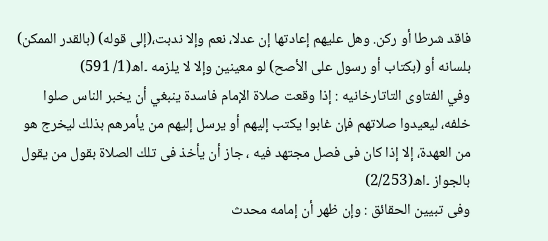فاقد شرطا أو ركن. وهل عليهم إعادتها إن عدلا، نعم وإلا ندبت،(إلى قوله) (بالقدر الممكن) بلسانه أو (بكتاب أو رسول على الأصح) لو معينين وإلا لا يلزمه ۔اھ(1/ 591)
وفي الفتاوى التاتارخانيه : إذا وقعت صلاة الإمام فاسدة ينبغي أن يخبر الناس صلوا خلفه، ليعيدوا صلاتھم فإن غابوا يكتب إليھم أو يرسل إليھم من يأمرھم بذلك ليخرج ھو من العھدة، إلا إذا كان فى فصل مجتھد فيه ، جاز أن يأخذ فى تلك الصلاة بقول من يقول بالجواز ۔اھ(2/253)
وفی تبیین الحقائق : وإن ظھر أن إمامه محدث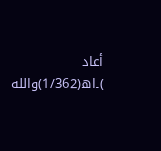أعاد )۔اھ(1/362)والله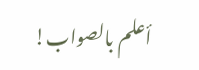أعلم بالصواب!